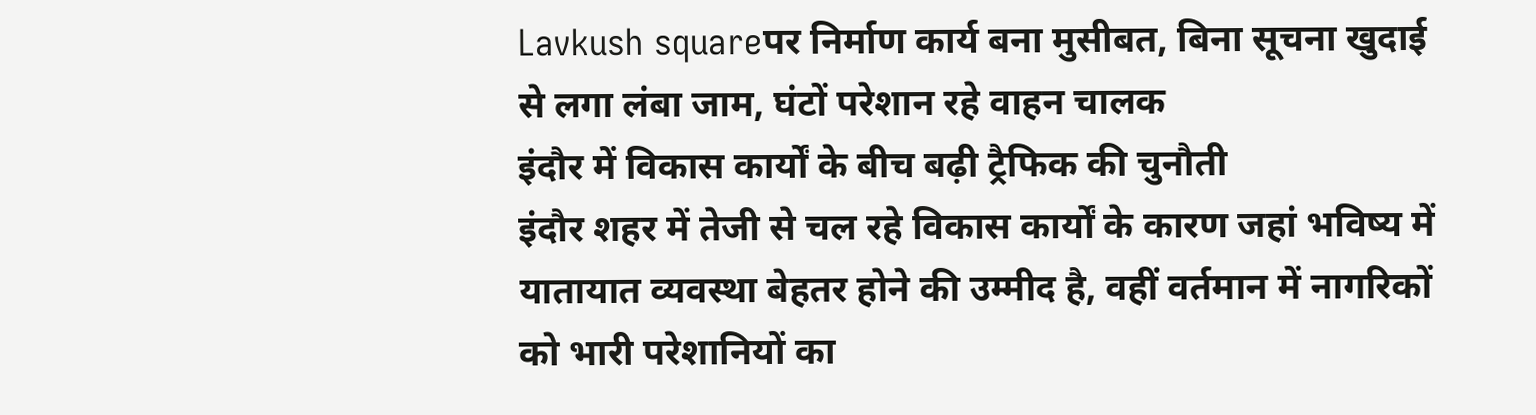Lavkush squareपर निर्माण कार्य बना मुसीबत, बिना सूचना खुदाई से लगा लंबा जाम, घंटों परेशान रहे वाहन चालक
इंदौर में विकास कार्यों के बीच बढ़ी ट्रैफिक की चुनौती
इंदौर शहर में तेजी से चल रहे विकास कार्यों के कारण जहां भविष्य में यातायात व्यवस्था बेहतर होने की उम्मीद है, वहीं वर्तमान में नागरिकों को भारी परेशानियों का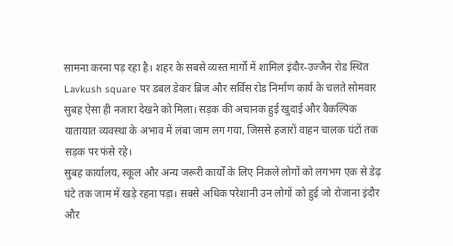सामना करना पड़ रहा है। शहर के सबसे व्यस्त मार्गों में शामिल इंदौर-उज्जैन रोड स्थित Lavkush square पर डबल डेकर ब्रिज और सर्विस रोड निर्माण कार्य के चलते सोमवार सुबह ऐसा ही नजारा देखने को मिला। सड़क की अचानक हुई खुदाई और वैकल्पिक यातायात व्यवस्था के अभाव में लंबा जाम लग गया, जिससे हजारों वाहन चालक घंटों तक सड़क पर फंसे रहे।
सुबह कार्यालय, स्कूल और अन्य जरूरी कार्यों के लिए निकले लोगों को लगभग एक से डेढ़ घंटे तक जाम में खड़े रहना पड़ा। सबसे अधिक परेशानी उन लोगों को हुई जो रोजाना इंदौर और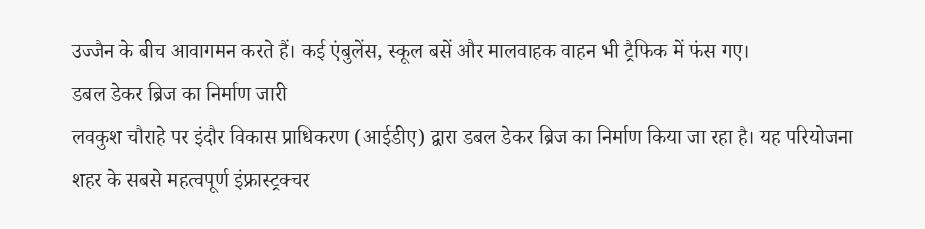उज्जैन के बीच आवागमन करते हैं। कई एंबुलेंस, स्कूल बसें और मालवाहक वाहन भी ट्रैफिक में फंस गए।
डबल डेकर ब्रिज का निर्माण जारी
लवकुश चौराहे पर इंदौर विकास प्राधिकरण (आईडीए) द्वारा डबल डेकर ब्रिज का निर्माण किया जा रहा है। यह परियोजना शहर के सबसे महत्वपूर्ण इंफ्रास्ट्रक्चर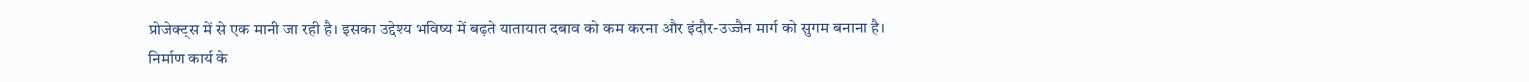प्रोजेक्ट्स में से एक मानी जा रही है। इसका उद्देश्य भविष्य में बढ़ते यातायात दबाव को कम करना और इंदौर-उज्जैन मार्ग को सुगम बनाना है।
निर्माण कार्य के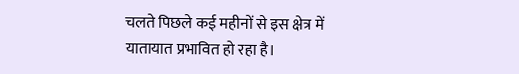चलते पिछले कई महीनों से इस क्षेत्र में यातायात प्रभावित हो रहा है।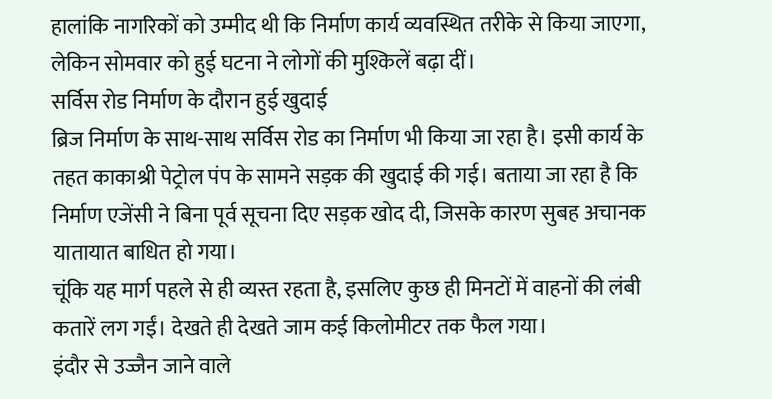हालांकि नागरिकों को उम्मीद थी कि निर्माण कार्य व्यवस्थित तरीके से किया जाएगा, लेकिन सोमवार को हुई घटना ने लोगों की मुश्किलें बढ़ा दीं।
सर्विस रोड निर्माण के दौरान हुई खुदाई
ब्रिज निर्माण के साथ-साथ सर्विस रोड का निर्माण भी किया जा रहा है। इसी कार्य के तहत काकाश्री पेट्रोल पंप के सामने सड़क की खुदाई की गई। बताया जा रहा है कि निर्माण एजेंसी ने बिना पूर्व सूचना दिए सड़क खोद दी, जिसके कारण सुबह अचानक यातायात बाधित हो गया।
चूंकि यह मार्ग पहले से ही व्यस्त रहता है, इसलिए कुछ ही मिनटों में वाहनों की लंबी कतारें लग गईं। देखते ही देखते जाम कई किलोमीटर तक फैल गया।
इंदौर से उज्जैन जाने वाले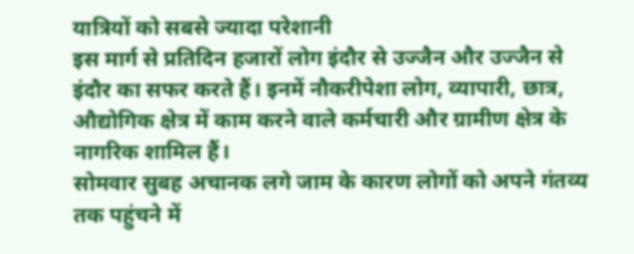यात्रियों को सबसे ज्यादा परेशानी
इस मार्ग से प्रतिदिन हजारों लोग इंदौर से उज्जैन और उज्जैन से इंदौर का सफर करते हैं। इनमें नौकरीपेशा लोग, व्यापारी, छात्र, औद्योगिक क्षेत्र में काम करने वाले कर्मचारी और ग्रामीण क्षेत्र के नागरिक शामिल हैं।
सोमवार सुबह अचानक लगे जाम के कारण लोगों को अपने गंतव्य तक पहुंचने में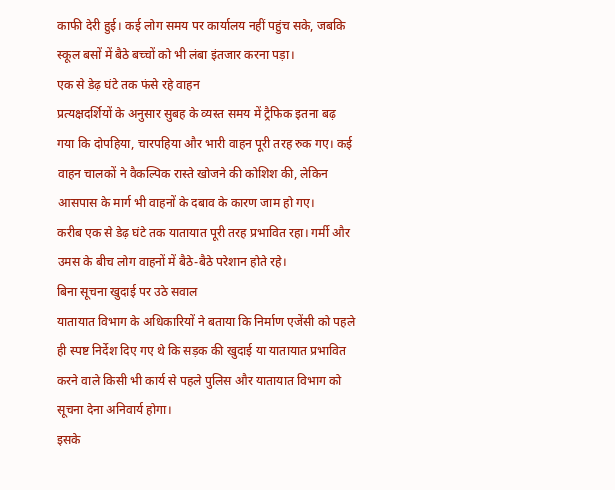काफी देरी हुई। कई लोग समय पर कार्यालय नहीं पहुंच सके, जबकि स्कूल बसों में बैठे बच्चों को भी लंबा इंतजार करना पड़ा।
एक से डेढ़ घंटे तक फंसे रहे वाहन
प्रत्यक्षदर्शियों के अनुसार सुबह के व्यस्त समय में ट्रैफिक इतना बढ़ गया कि दोपहिया, चारपहिया और भारी वाहन पूरी तरह रुक गए। कई वाहन चालकों ने वैकल्पिक रास्ते खोजने की कोशिश की, लेकिन आसपास के मार्ग भी वाहनों के दबाव के कारण जाम हो गए।
करीब एक से डेढ़ घंटे तक यातायात पूरी तरह प्रभावित रहा। गर्मी और उमस के बीच लोग वाहनों में बैठे-बैठे परेशान होते रहे।
बिना सूचना खुदाई पर उठे सवाल
यातायात विभाग के अधिकारियों ने बताया कि निर्माण एजेंसी को पहले ही स्पष्ट निर्देश दिए गए थे कि सड़क की खुदाई या यातायात प्रभावित करने वाले किसी भी कार्य से पहले पुलिस और यातायात विभाग को सूचना देना अनिवार्य होगा।
इसके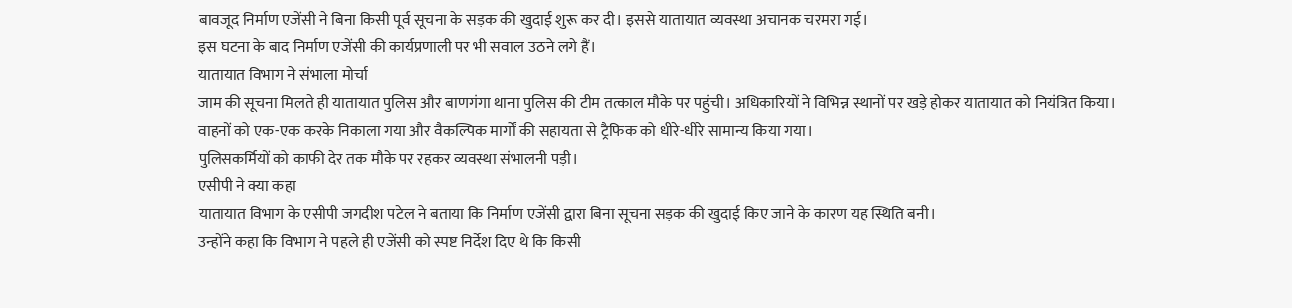बावजूद निर्माण एजेंसी ने बिना किसी पूर्व सूचना के सड़क की खुदाई शुरू कर दी। इससे यातायात व्यवस्था अचानक चरमरा गई।
इस घटना के बाद निर्माण एजेंसी की कार्यप्रणाली पर भी सवाल उठने लगे हैं।
यातायात विभाग ने संभाला मोर्चा
जाम की सूचना मिलते ही यातायात पुलिस और बाणगंगा थाना पुलिस की टीम तत्काल मौके पर पहुंची। अधिकारियों ने विभिन्न स्थानों पर खड़े होकर यातायात को नियंत्रित किया।
वाहनों को एक-एक करके निकाला गया और वैकल्पिक मार्गों की सहायता से ट्रैफिक को धीरे-धीरे सामान्य किया गया।
पुलिसकर्मियों को काफी देर तक मौके पर रहकर व्यवस्था संभालनी पड़ी।
एसीपी ने क्या कहा
यातायात विभाग के एसीपी जगदीश पटेल ने बताया कि निर्माण एजेंसी द्वारा बिना सूचना सड़क की खुदाई किए जाने के कारण यह स्थिति बनी।
उन्होंने कहा कि विभाग ने पहले ही एजेंसी को स्पष्ट निर्देश दिए थे कि किसी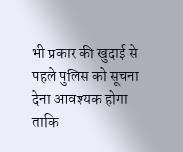भी प्रकार की खुदाई से पहले पुलिस को सूचना देना आवश्यक होगा ताकि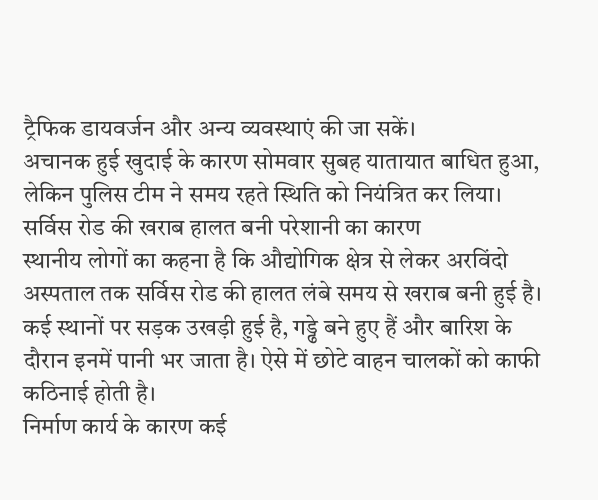ट्रैफिक डायवर्जन और अन्य व्यवस्थाएं की जा सकें।
अचानक हुई खुदाई के कारण सोमवार सुबह यातायात बाधित हुआ, लेकिन पुलिस टीम ने समय रहते स्थिति को नियंत्रित कर लिया।
सर्विस रोड की खराब हालत बनी परेशानी का कारण
स्थानीय लोगों का कहना है कि औद्योगिक क्षेत्र से लेकर अरविंदो अस्पताल तक सर्विस रोड की हालत लंबे समय से खराब बनी हुई है।
कई स्थानों पर सड़क उखड़ी हुई है, गड्ढे बने हुए हैं और बारिश के दौरान इनमें पानी भर जाता है। ऐसे में छोटे वाहन चालकों को काफी कठिनाई होती है।
निर्माण कार्य के कारण कई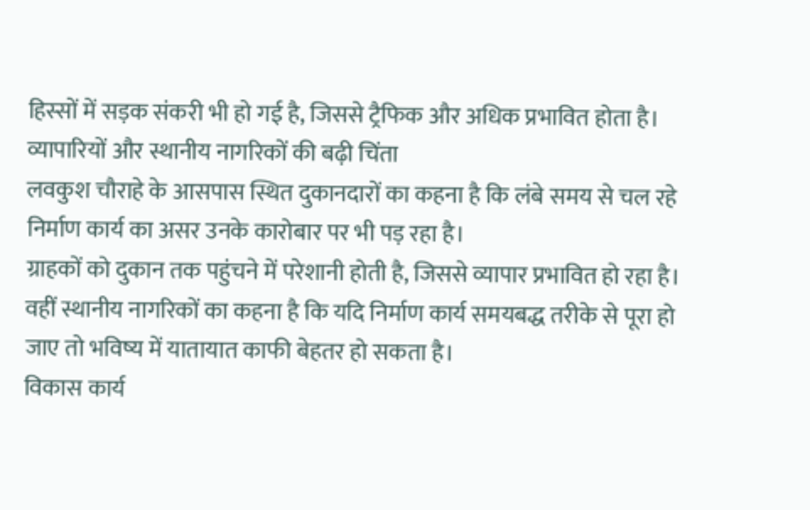हिस्सों में सड़क संकरी भी हो गई है, जिससे ट्रैफिक और अधिक प्रभावित होता है।
व्यापारियों और स्थानीय नागरिकों की बढ़ी चिंता
लवकुश चौराहे के आसपास स्थित दुकानदारों का कहना है कि लंबे समय से चल रहे निर्माण कार्य का असर उनके कारोबार पर भी पड़ रहा है।
ग्राहकों को दुकान तक पहुंचने में परेशानी होती है, जिससे व्यापार प्रभावित हो रहा है। वहीं स्थानीय नागरिकों का कहना है कि यदि निर्माण कार्य समयबद्ध तरीके से पूरा हो जाए तो भविष्य में यातायात काफी बेहतर हो सकता है।
विकास कार्य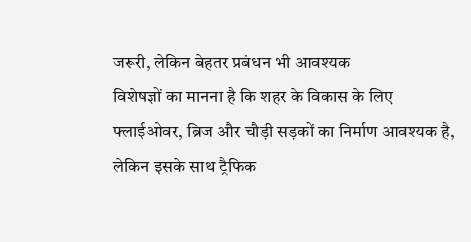जरूरी, लेकिन बेहतर प्रबंधन भी आवश्यक
विशेषज्ञों का मानना है कि शहर के विकास के लिए फ्लाईओवर, ब्रिज और चौड़ी सड़कों का निर्माण आवश्यक है, लेकिन इसके साथ ट्रैफिक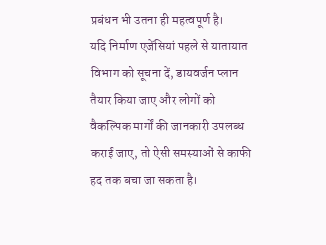प्रबंधन भी उतना ही महत्वपूर्ण है।
यदि निर्माण एजेंसियां पहले से यातायात विभाग को सूचना दें, डायवर्जन प्लान तैयार किया जाए और लोगों को वैकल्पिक मार्गों की जानकारी उपलब्ध कराई जाए, तो ऐसी समस्याओं से काफी हद तक बचा जा सकता है।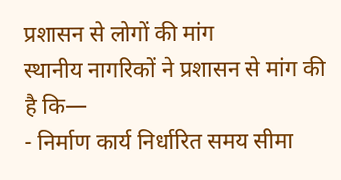प्रशासन से लोगों की मांग
स्थानीय नागरिकों ने प्रशासन से मांग की है कि—
- निर्माण कार्य निर्धारित समय सीमा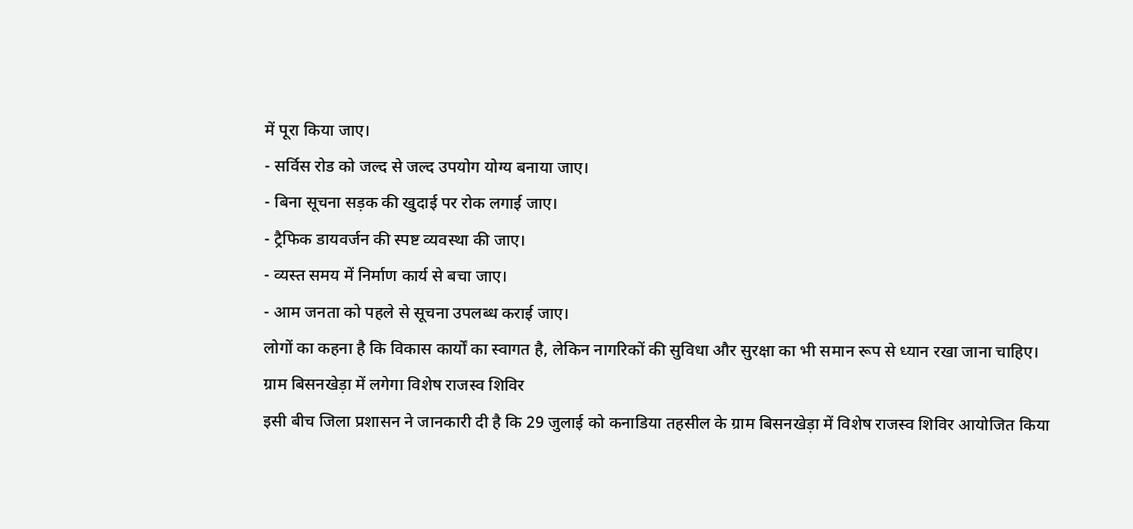में पूरा किया जाए।
- सर्विस रोड को जल्द से जल्द उपयोग योग्य बनाया जाए।
- बिना सूचना सड़क की खुदाई पर रोक लगाई जाए।
- ट्रैफिक डायवर्जन की स्पष्ट व्यवस्था की जाए।
- व्यस्त समय में निर्माण कार्य से बचा जाए।
- आम जनता को पहले से सूचना उपलब्ध कराई जाए।
लोगों का कहना है कि विकास कार्यों का स्वागत है, लेकिन नागरिकों की सुविधा और सुरक्षा का भी समान रूप से ध्यान रखा जाना चाहिए।
ग्राम बिसनखेड़ा में लगेगा विशेष राजस्व शिविर
इसी बीच जिला प्रशासन ने जानकारी दी है कि 29 जुलाई को कनाडिया तहसील के ग्राम बिसनखेड़ा में विशेष राजस्व शिविर आयोजित किया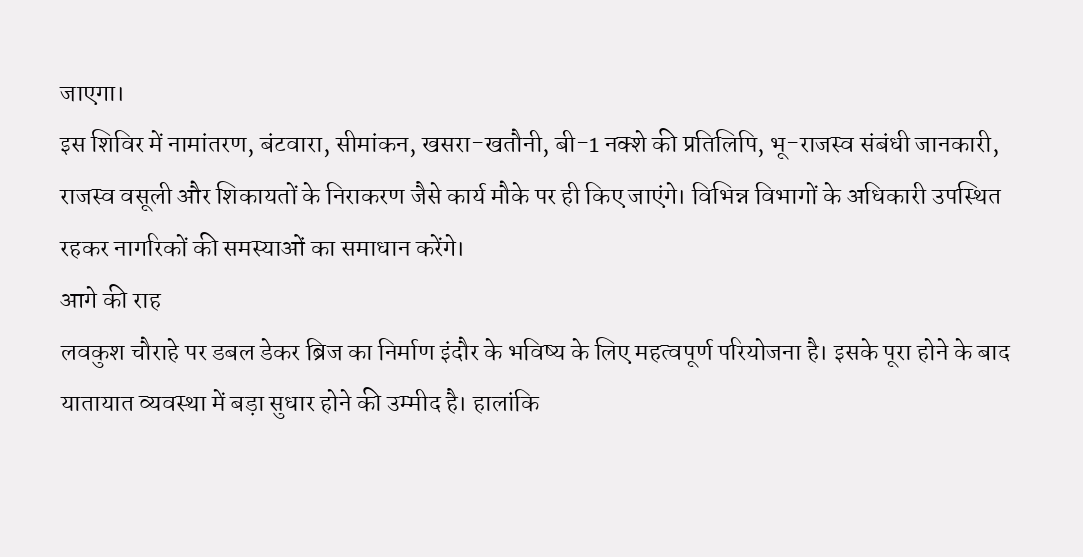जाएगा।
इस शिविर में नामांतरण, बंटवारा, सीमांकन, खसरा-खतौनी, बी-1 नक्शे की प्रतिलिपि, भू-राजस्व संबंधी जानकारी, राजस्व वसूली और शिकायतों के निराकरण जैसे कार्य मौके पर ही किए जाएंगे। विभिन्न विभागों के अधिकारी उपस्थित रहकर नागरिकों की समस्याओं का समाधान करेंगे।
आगे की राह
लवकुश चौराहे पर डबल डेकर ब्रिज का निर्माण इंदौर के भविष्य के लिए महत्वपूर्ण परियोजना है। इसके पूरा होने के बाद यातायात व्यवस्था में बड़ा सुधार होने की उम्मीद है। हालांकि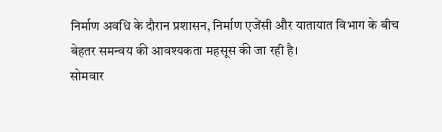निर्माण अवधि के दौरान प्रशासन, निर्माण एजेंसी और यातायात विभाग के बीच बेहतर समन्वय की आवश्यकता महसूस की जा रही है।
सोमवार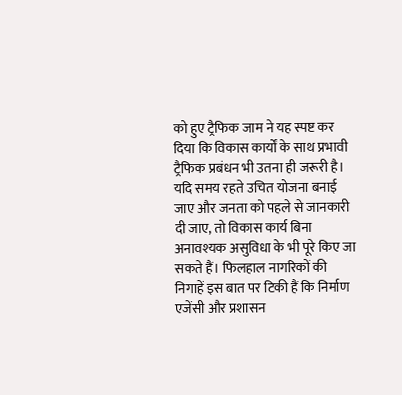को हुए ट्रैफिक जाम ने यह स्पष्ट कर दिया कि विकास कार्यों के साथ प्रभावी ट्रैफिक प्रबंधन भी उतना ही जरूरी है। यदि समय रहते उचित योजना बनाई जाए और जनता को पहले से जानकारी दी जाए, तो विकास कार्य बिना अनावश्यक असुविधा के भी पूरे किए जा सकते हैं। फिलहाल नागरिकों की निगाहें इस बात पर टिकी हैं कि निर्माण एजेंसी और प्रशासन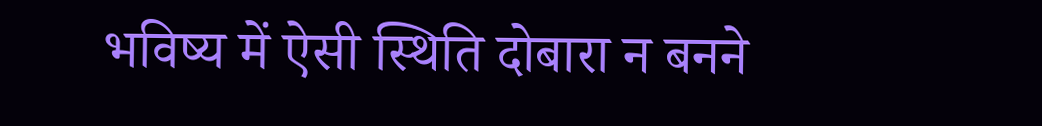भविष्य में ऐसी स्थिति दोबारा न बनने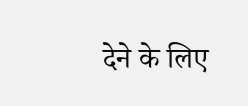देने के लिए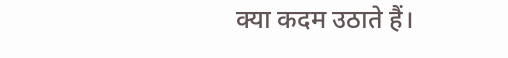क्या कदम उठाते हैं।